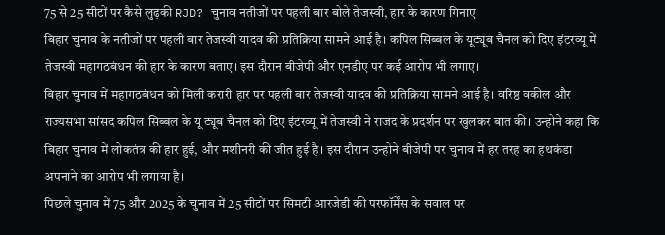75 से 25 सीटों पर कैसे लुढ़की RJD? चुनाव नतीजों पर पहली बार बोले तेजस्वी, हार के कारण गिनाए
बिहार चुनाव के नतीजों पर पहली बार तेजस्वी यादव की प्रतिक्रिया सामने आई है। कपिल सिब्बल के यूट्यूब चैनल को दिए इंटरव्यू में तेजस्वी महागठबंधन की हार के कारण बताए। इस दौरान बीजेपी और एनडीए पर कई आरोप भी लगाए।
बिहार चुनाव में महागठबंधन को मिली करारी हार पर पहली बार तेजस्वी यादव की प्रतिक्रिया सामने आई है। वरिष्ठ वकील और राज्यसभा सांसद कपिल सिब्बल के यू ट्यूब चैनल को दिए इंटरव्यू में तेजस्वी ने राजद के प्रदर्शन पर खुलकर बात की। उन्होने कहा कि बिहार चुनाव में लोकतंत्र की हार हुई, और मशीनरी की जीत हुई है। इस दौरान उन्होने बीजेपी पर चुनाव में हर तरह का हथकंडा अपनाने का आरोप भी लगाया है।
पिछले चुनाव में 75 और 2025 के चुनाव में 25 सीटों पर सिमटी आरजेडी की परफॉर्मेंस के सवाल पर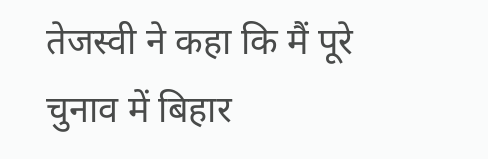तेजस्वी ने कहा कि मैं पूरे चुनाव में बिहार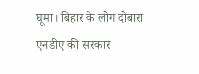घूमा। बिहार के लोग दोबारा एनडीए की सरकार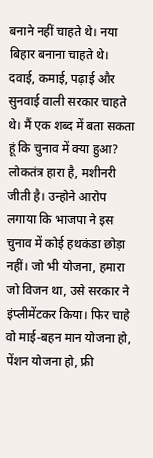बनाने नहीं चाहते थे। नया बिहार बनाना चाहते थे। दवाई, कमाई, पढ़ाई और सुनवाई वाली सरकार चाहते थे। मैं एक शब्द में बता सकता हूं कि चुनाव में क्या हुआ? लोकतंत्र हारा है, मशीनरी जीती है। उन्होने आरोप लगाया कि भाजपा ने इस चुनाव में कोई हथकंडा छोड़ा नहीं। जो भी योजना, हमारा जो विजन था, उसे सरकार ने इंप्लीमेंटकर किया। फिर चाहे वो माई-बहन मान योजना हो, पेंशन योजना हो, फ्री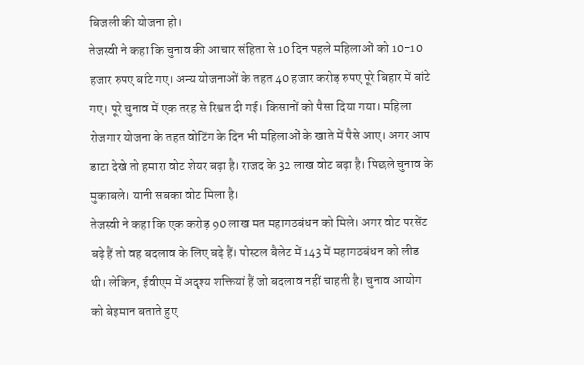बिजली की योजना हो।
तेजस्वी ने कहा कि चुनाव की आचार संहिता से 10 दिन पहले महिलाओं को 10-10 हजार रुपए बांटे गए। अन्य योजनाओं के तहत 40 हजार करोड़ रुपए पूरे बिहार में बांटे गए। पूरे चुनाव में एक तरह से रिश्वत दी गई। किसानों को पैसा दिया गया। महिला रोजगार योजना के तहत वोटिंग के दिन भी महिलाओं के खाते में पैसे आए। अगर आप डाटा देखे तो हमारा वोट शेयर बढ़ा है। राजद के 32 लाख वोट बढ़ा है। पिछले चुनाव के मुकाबले। यानी सबका वोट मिला है।
तेजस्वी ने कहा कि एक करोड़ 90 लाख मत महागठबंधन को मिले। अगर वोट परसेंट बढ़े हैं तो वह बदलाव के लिए बढ़े हैं। पोस्टल बैलेट में 143 में महागठबंधन को लीड थी। लेकिन, ईवीएम में अदृश्य शक्तियां हैं जो बदलाव नहीं चाहती है। चुनाव आयोग को बेइमान बताते हुए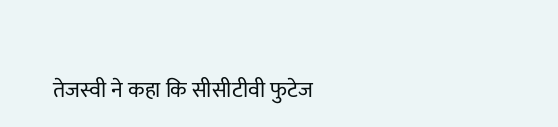तेजस्वी ने कहा कि सीसीटीवी फुटेज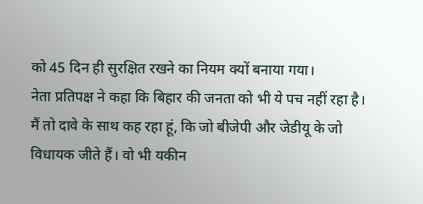को 45 दिन ही सुरक्षित रखने का नियम क्यों बनाया गया।
नेता प्रतिपक्ष ने कहा कि बिहार की जनता को भी ये पच नहीं रहा है। मैं तो दावे के साथ कह रहा हूं, कि जो बीजेपी और जेडीयू के जो विधायक जीते हैं। वो भी यकीन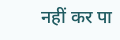नहीं कर पा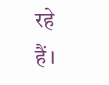रहे हैं।